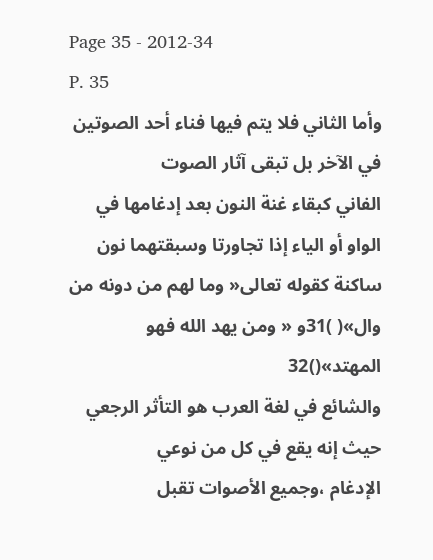Page 35 - 2012-34
P. 35
وأما الثاني فلا يتم فيها فناء أحد الصوتين في الآخر بل تبقى آثار الصوت
الفاني كبقاء غنة النون بعد إدغامها في الواو أو الياء إذا تجاورتا وسبقتهما نون
ساكنة كقوله تعالى« وما لهم من دونه من وال»( )31و « ومن يهد الله فهو المهتد»()32
والشائع في لغة العرب هو التأثر الرجعي حيث إنه يقع في كل من نوعي
الإدغام ،وجميع الأصوات تقبل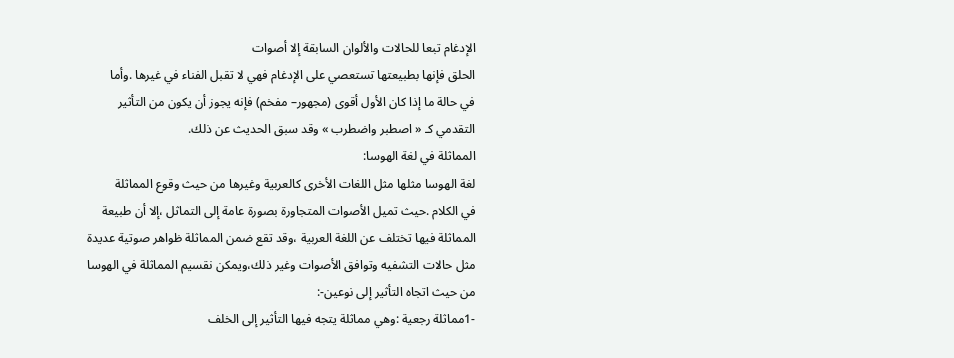الإدغام تبعا للحالات والألوان السابقة إلا أصوات
الحلق فإنها بطبيعتها تستعصي على الإدغام فهي لا تقبل الفناء في غيرها .وأما
في حالة ما إذا كان الأول أقوى (مجهور– مفخم) فإنه يجوز أن يكون من التأثير
التقدمي كـ « اصطبر واضطرب » وقد سبق الحديث عن ذلك.
المماثلة في لغة الهوسا:
لغة الهوسا مثلها مثل اللغات الأخرى كالعربية وغيرها من حيث وقوع المماثلة
في الكلام .حيث تميل الأصوات المتجاورة بصورة عامة إلى التماثل ،إلا أن طبيعة
المماثلة فيها تختلف عن اللغة العربية ،وقد تقع ضمن المماثلة ظواهر صوتية عديدة
مثل حالات التشفيه وتوافق الأصوات وغير ذلك،ويمكن نقسيم المماثلة في الهوسا
من حيث اتجاه التأثير إلى نوعين-:
-1مماثلة رجعية :وهي مماثلة يتجه فيها التأثير إلى الخلف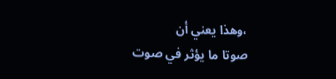،وهذا يعني أن
صوتا ما يؤثر في صوت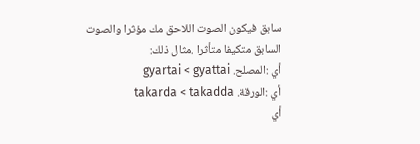سابق فيكون الصوت اللاحق مك مؤثرا والصوت
السابق متكيفا متأثرا .مثال ذلك:
أي :المصلح. gyartai < gyattai
أي :الورقة. takarda < takadda
أي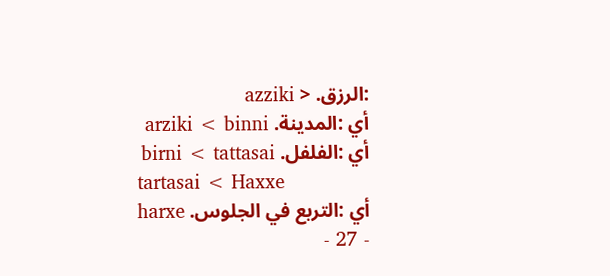:الرزق. < azziki
أي :المدينة. arziki < binni
أي :الفلفل. birni < tattasai
tartasai < Haxxe
أي :التربع في الجلوس. harxe
- 27 -